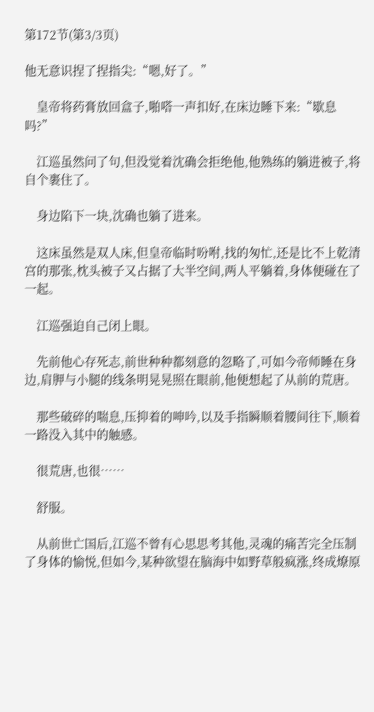第172节(第3/3页)

他无意识捏了捏指尖:“嗯,好了。”

    皇帝将药膏放回盒子,啪嗒一声扣好,在床边睡下来:“歇息吗?”

    江巡虽然问了句,但没觉着沈确会拒绝他,他熟练的躺进被子,将自个裹住了。

    身边陷下一块,沈确也躺了进来。

    这床虽然是双人床,但皇帝临时吩咐,找的匆忙,还是比不上乾清宫的那张,枕头被子又占据了大半空间,两人平躺着,身体便碰在了一起。

    江巡强迫自己闭上眼。

    先前他心存死志,前世种种都刻意的忽略了,可如今帝师睡在身边,肩胛与小腿的线条明晃晃照在眼前,他便想起了从前的荒唐。

    那些破碎的喘息,压抑着的呻吟,以及手指瞬顺着腰间往下,顺着一路没入其中的触感。

    很荒唐,也很……

    舒服。

    从前世亡国后,江巡不曾有心思思考其他,灵魂的痛苦完全压制了身体的愉悦,但如今,某种欲望在脑海中如野草般疯涨,终成燎原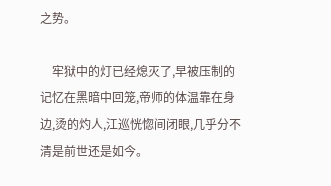之势。

    牢狱中的灯已经熄灭了,早被压制的记忆在黑暗中回笼,帝师的体温靠在身边,烫的灼人,江巡恍惚间闭眼,几乎分不清是前世还是如今。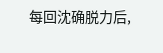每回沈确脱力后,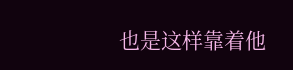也是这样靠着他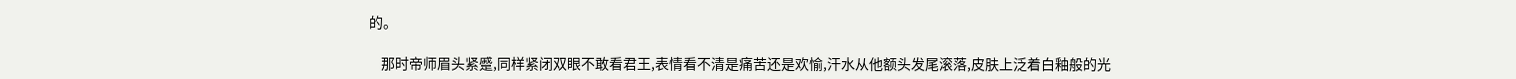的。

    那时帝师眉头紧蹙,同样紧闭双眼不敢看君王,表情看不清是痛苦还是欢愉,汗水从他额头发尾滚落,皮肤上泛着白釉般的光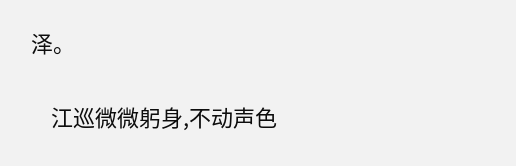泽。

    江巡微微躬身,不动声色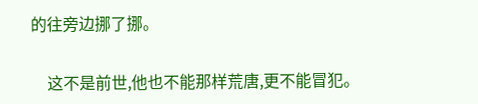的往旁边挪了挪。

    这不是前世,他也不能那样荒唐,更不能冒犯。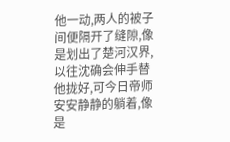他一动,两人的被子间便隔开了缝隙,像是划出了楚河汉界,以往沈确会伸手替他拢好,可今日帝师安安静静的躺着,像是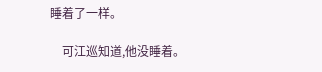睡着了一样。

    可江巡知道,他没睡着。